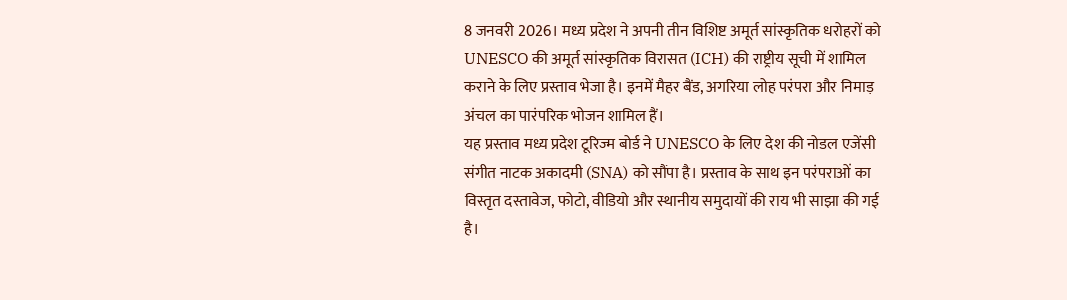8 जनवरी 2026। मध्य प्रदेश ने अपनी तीन विशिष्ट अमूर्त सांस्कृतिक धरोहरों को UNESCO की अमूर्त सांस्कृतिक विरासत (ICH) की राष्ट्रीय सूची में शामिल कराने के लिए प्रस्ताव भेजा है। इनमें मैहर बैंड, अगरिया लोह परंपरा और निमाड़ अंचल का पारंपरिक भोजन शामिल हैं।
यह प्रस्ताव मध्य प्रदेश टूरिज्म बोर्ड ने UNESCO के लिए देश की नोडल एजेंसी संगीत नाटक अकादमी (SNA) को सौंपा है। प्रस्ताव के साथ इन परंपराओं का विस्तृत दस्तावेज, फोटो, वीडियो और स्थानीय समुदायों की राय भी साझा की गई है।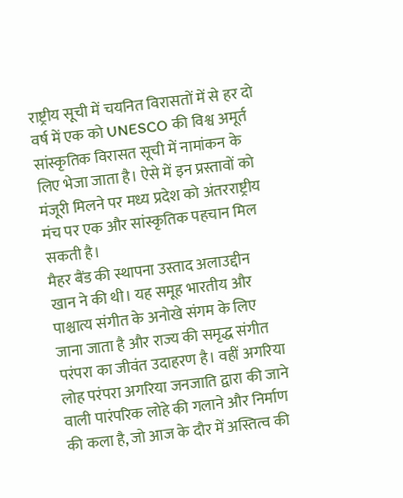राष्ट्रीय सूची में चयनित विरासतों में से हर दो वर्ष में एक को UNESCO की विश्व अमूर्त सांस्कृतिक विरासत सूची में नामांकन के लिए भेजा जाता है। ऐसे में इन प्रस्तावों को मंजूरी मिलने पर मध्य प्रदेश को अंतरराष्ट्रीय मंच पर एक और सांस्कृतिक पहचान मिल सकती है।
मैहर बैंड की स्थापना उस्ताद अलाउद्दीन खान ने की थी। यह समूह भारतीय और पाश्चात्य संगीत के अनोखे संगम के लिए जाना जाता है और राज्य की समृद्ध संगीत परंपरा का जीवंत उदाहरण है। वहीं अगरिया लोह परंपरा अगरिया जनजाति द्वारा की जाने वाली पारंपरिक लोहे की गलाने और निर्माण की कला है, जो आज के दौर में अस्तित्व की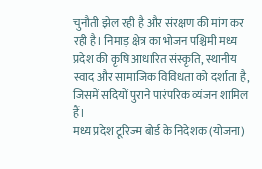चुनौती झेल रही है और संरक्षण की मांग कर रही है। निमाड़ क्षेत्र का भोजन पश्चिमी मध्य प्रदेश की कृषि आधारित संस्कृति, स्थानीय स्वाद और सामाजिक विविधता को दर्शाता है, जिसमें सदियों पुराने पारंपरिक व्यंजन शामिल हैं।
मध्य प्रदेश टूरिज्म बोर्ड के निदेशक (योजना)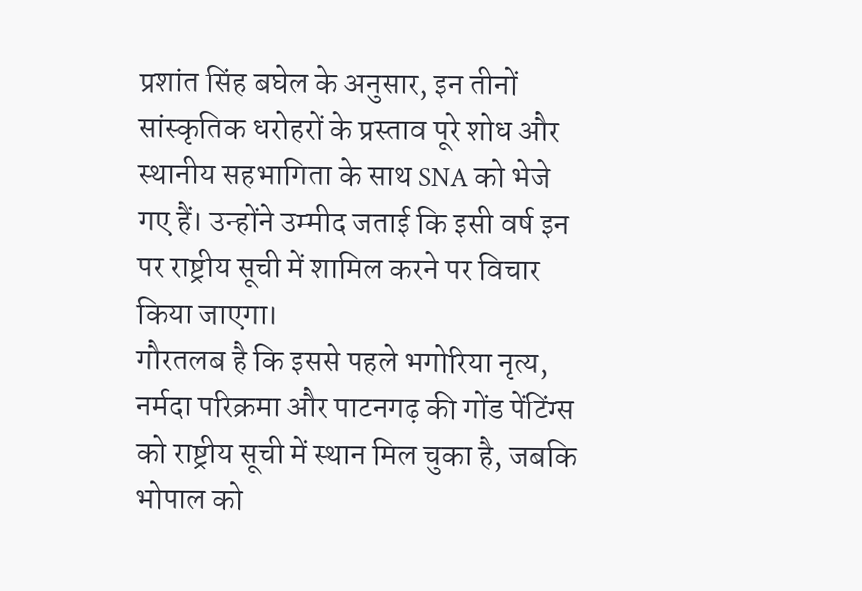प्रशांत सिंह बघेल के अनुसार, इन तीनों सांस्कृतिक धरोहरों के प्रस्ताव पूरे शोध और स्थानीय सहभागिता के साथ SNA को भेजे गए हैं। उन्होंने उम्मीद जताई कि इसी वर्ष इन पर राष्ट्रीय सूची में शामिल करने पर विचार किया जाएगा।
गौरतलब है कि इससे पहले भगोरिया नृत्य, नर्मदा परिक्रमा और पाटनगढ़ की गोंड पेंटिंग्स को राष्ट्रीय सूची में स्थान मिल चुका है, जबकि भोपाल को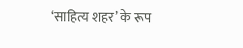‘साहित्य शहर’ के रूप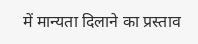में मान्यता दिलाने का प्रस्ताव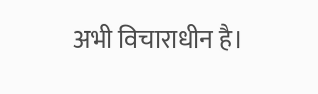अभी विचाराधीन है।